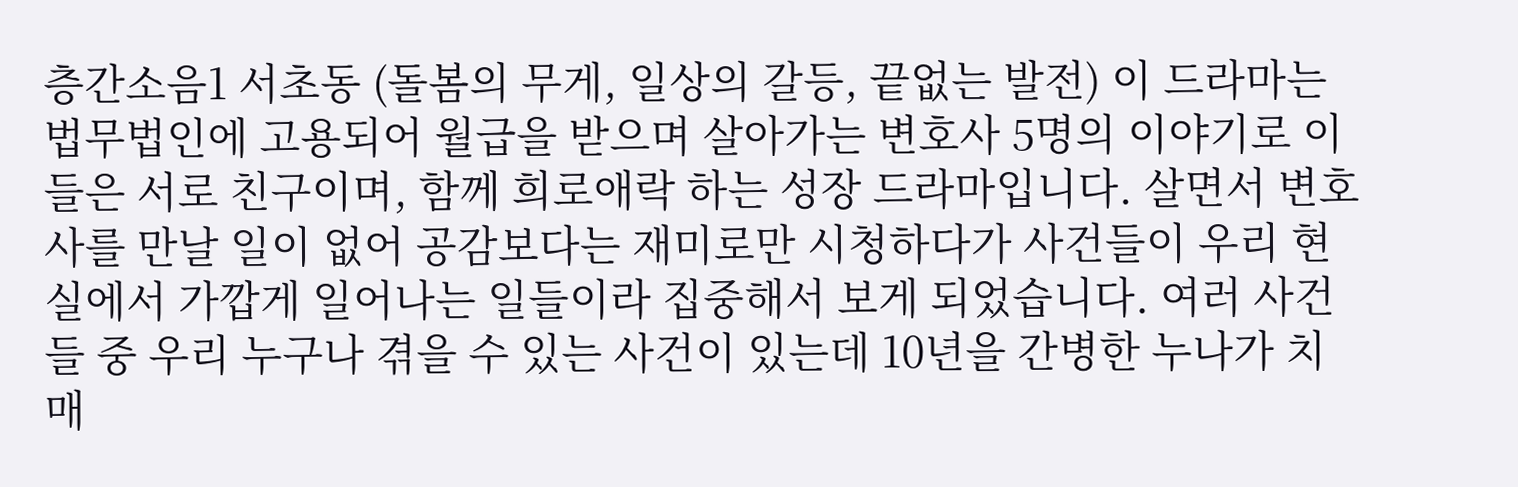층간소음1 서초동 (돌봄의 무게, 일상의 갈등, 끝없는 발전) 이 드라마는 법무법인에 고용되어 월급을 받으며 살아가는 변호사 5명의 이야기로 이들은 서로 친구이며, 함께 희로애락 하는 성장 드라마입니다. 살면서 변호사를 만날 일이 없어 공감보다는 재미로만 시청하다가 사건들이 우리 현실에서 가깝게 일어나는 일들이라 집중해서 보게 되었습니다. 여러 사건들 중 우리 누구나 겪을 수 있는 사건이 있는데 10년을 간병한 누나가 치매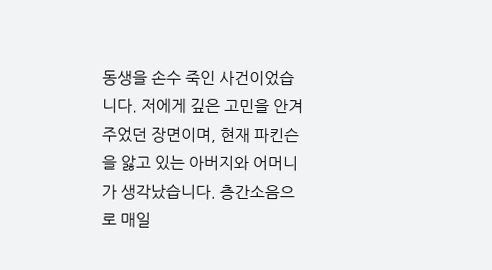동생을 손수 죽인 사건이었습니다. 저에게 깊은 고민을 안겨주었던 장면이며, 현재 파킨슨을 앓고 있는 아버지와 어머니가 생각났습니다. 층간소음으로 매일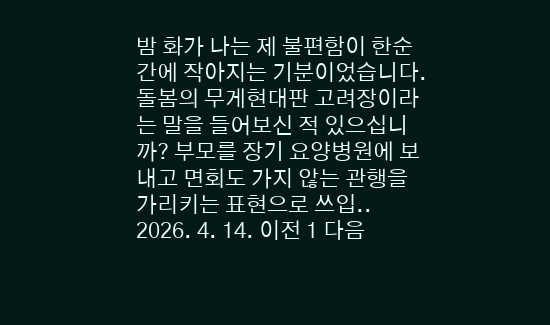밤 화가 나는 제 불편함이 한순간에 작아지는 기분이었습니다.돌봄의 무게현대판 고려장이라는 말을 들어보신 적 있으십니까? 부모를 장기 요양병원에 보내고 면회도 가지 않는 관행을 가리키는 표현으로 쓰입.. 2026. 4. 14. 이전 1 다음